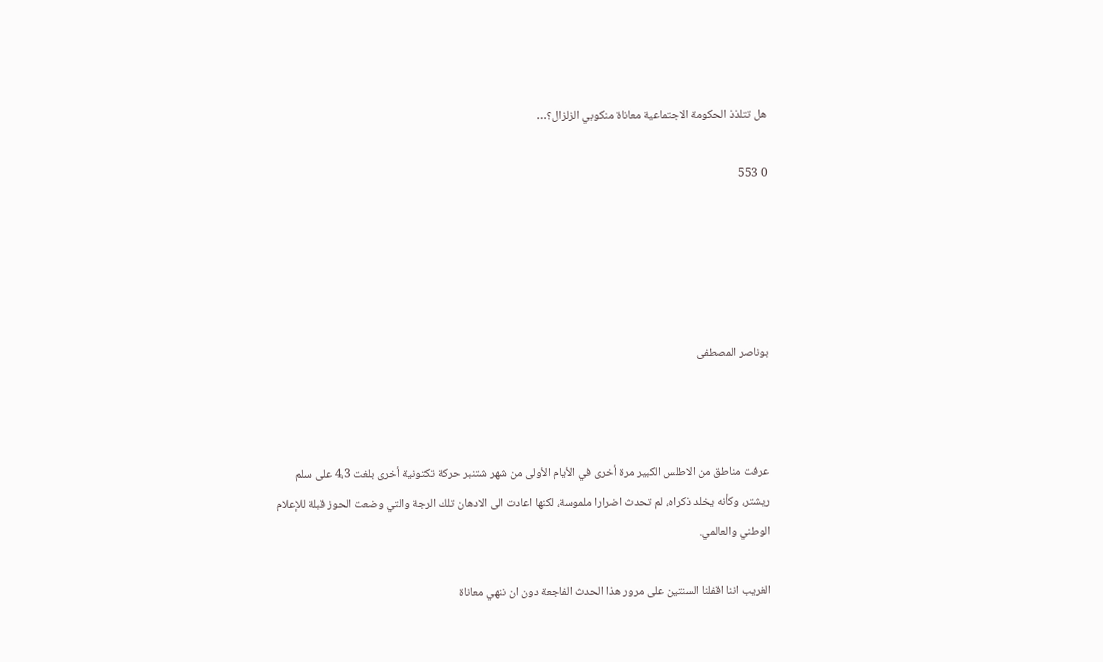هل تتلذذ الحكومة الاجتماعية معاناة منكوبي الزلزال؟…

0 553





بوناصر المصطفى



عرفت مناطق من الاطلس الكبير مرة أخرى في الأيام الأولى من شهر شتنبر حركة تكتونية أخرى بلغت 4،3 على سلم ريشتر، وكأنه يخلد ذكراه، لم تحدث اضرارا ملموسة، لكنها اعادت الى الادهان تلك الرجة والتي وضعت الحوز قبلة للإعلام الوطني والعالمي.

الغريب اننا اقفلنا السنتين على مرور هذا الحدث الفاجعة دون ان ننهي معاناة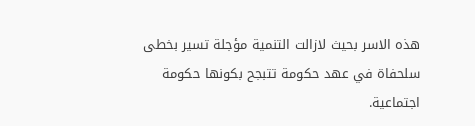هذه الاسر بحيث لازالت التنمية مؤجلة تسير بخطى سلحفاة في عهد حكومة تتبجح بكونها حكومة اجتماعية.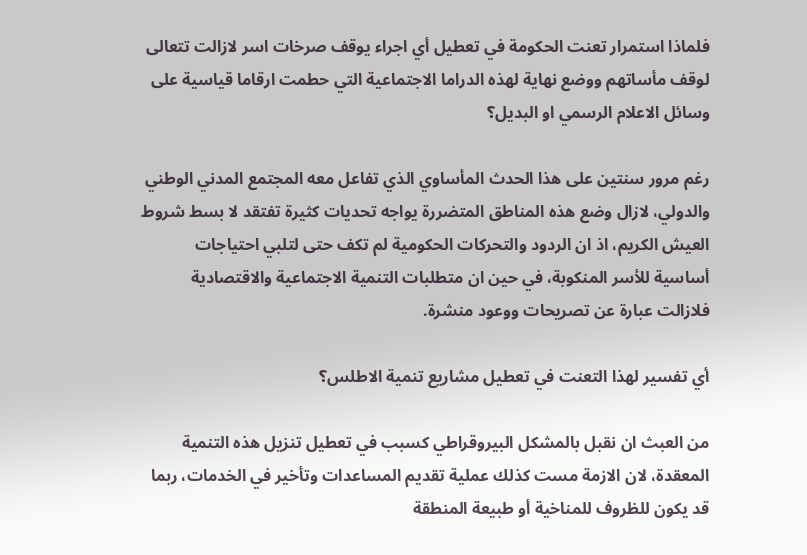فلماذا استمرار تعنت الحكومة في تعطيل أي اجراء يوقف صرخات اسر لازالت تتعالى لوقف مأساتهم ووضع نهاية لهذه الدراما الاجتماعية التي حطمت ارقاما قياسية على وسائل الاعلام الرسمي او البديل؟

رغم مرور سنتين على هذا الحدث المأساوي الذي تفاعل معه المجتمع المدني الوطني والدولي، لازال وضع هذه المناطق المتضررة يواجه تحديات كثيرة تفتقد لا بسط شروط العيش الكريم، اذ ان الردود والتحركات الحكومية لم تكف حتى لتلبي احتياجات أساسية للأسر المنكوبة، في حين ان متطلبات التنمية الاجتماعية والاقتصادية فلازالت عبارة عن تصريحات ووعود منشرة.

أي تفسير لهذا التعنت في تعطيل مشاريع تنمية الاطلس؟

من العبث ان نقبل بالمشكل البيروقراطي كسبب في تعطيل تنزيل هذه التنمية المعقدة، لان الازمة مست كذلك عملية تقديم المساعدات وتأخير في الخدمات، ربما قد يكون للظروف للمناخية أو طبيعة المنطقة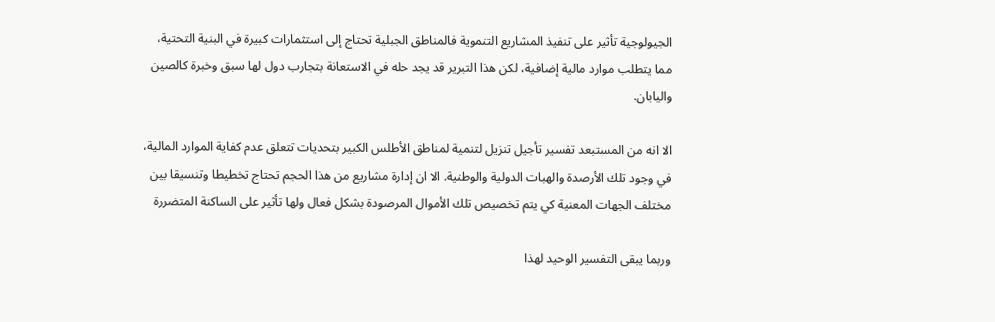الجيولوجية تأثير على تنفيذ المشاريع التنموية فالمناطق الجبلية تحتاج إلى استثمارات كبيرة في البنية التحتية، مما يتطلب موارد مالية إضافية، لكن هذا التبرير قد يجد حله في الاستعانة بتجارب دول لها سبق وخبرة كالصين واليابان.

الا انه من المستبعد تفسير تأجيل تنزيل لتنمية لمناطق الأطلس الكبير بتحديات تتعلق عدم كفاية الموارد المالية، في وجود تلك الأرصدة والهبات الدولية والوطنية. الا ان إدارة مشاريع من هذا الحجم تحتاج تخطيطا وتنسيقا بين مختلف الجهات المعنية كي يتم تخصيص تلك الأموال المرصودة بشكل فعال ولها تأثير على الساكنة المتضررة

وربما يبقى التفسير الوحيد لهذا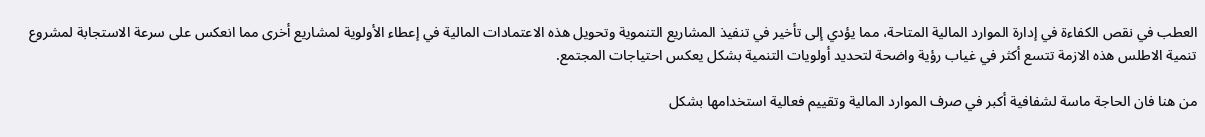العطب في نقص الكفاءة في إدارة الموارد المالية المتاحة، مما يؤدي إلى تأخير في تنفيذ المشاريع التنموية وتحويل هذه الاعتمادات المالية في إعطاء الأولوية لمشاريع أخرى مما انعكس على سرعة الاستجابة لمشروع تنمية الاطلس هذه الازمة تتسع أكثر في غياب رؤية واضحة لتحديد أولويات التنمية بشكل يعكس احتياجات المجتمع.

من هنا فان الحاجة ماسة لشفافية أكبر في صرف الموارد المالية وتقييم فعالية استخدامها بشكل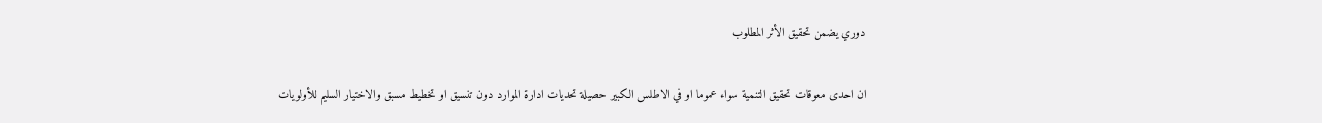دوري يضمن تحقيق الأثر المطلوب

ان احدى معوقات تحقيق التنمية سواء عموما او في الاطلس الكبير حصيلة تحديات ادارة الموارد دون تنسيق او تخطيط مسبق والاختيار السليم للأولويات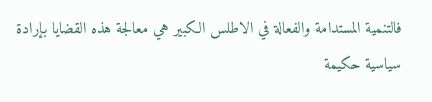فالتنمية المستدامة والفعالة في الاطلس الكبير هي معالجة هذه القضايا بإرادة سياسية حكيمة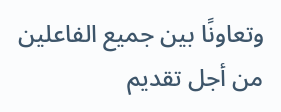وتعاونًا بين جميع الفاعلين من أجل تقديم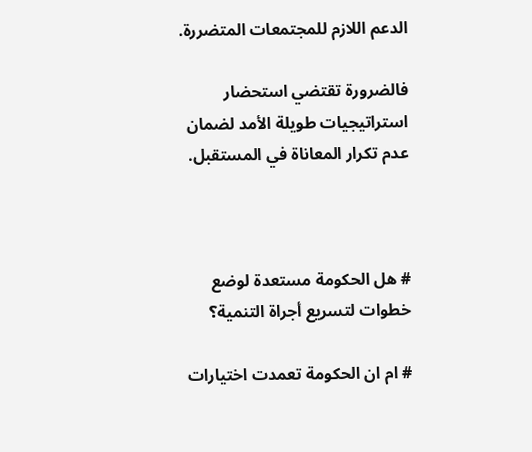الدعم اللازم للمجتمعات المتضررة.

فالضرورة تقتضي استحضار استراتيجيات طويلة الأمد لضمان عدم تكرار المعاناة في المستقبل.



# هل الحكومة مستعدة لوضع خطوات لتسريع أجراة التنمية؟

# ام ان الحكومة تعمدت اختيارات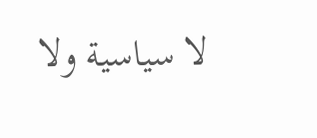لا سياسية ولا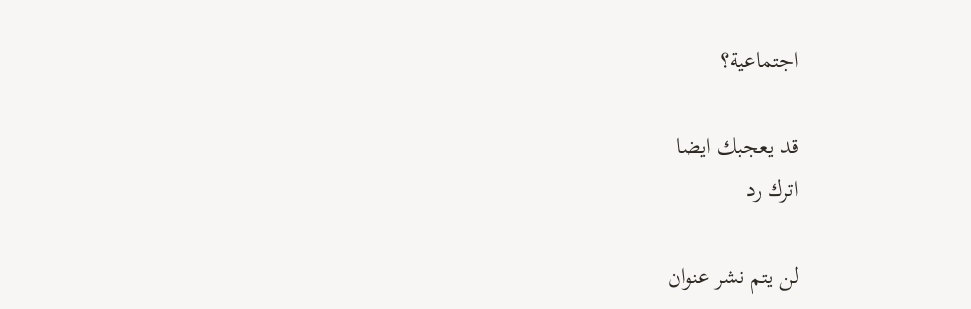اجتماعية؟

قد يعجبك ايضا
اترك رد

لن يتم نشر عنوان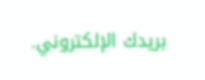بريدك الإلكتروني.